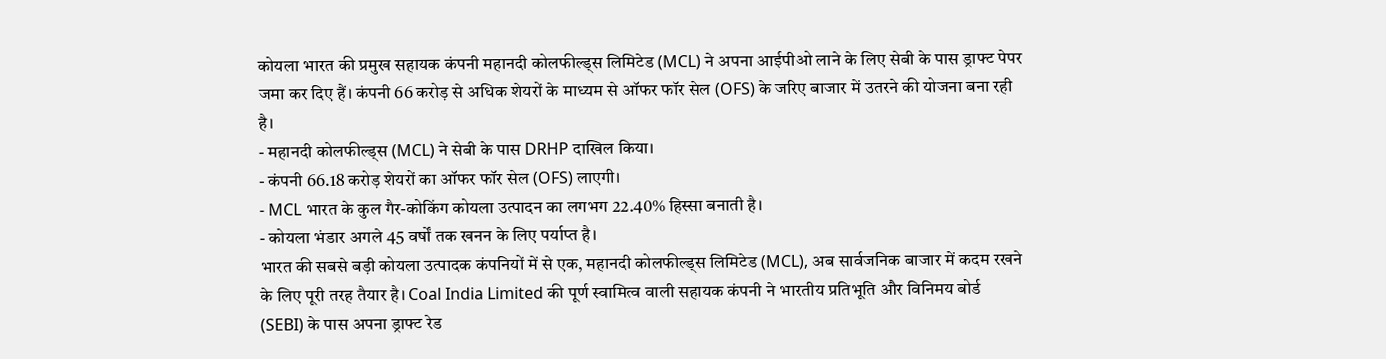कोयला भारत की प्रमुख सहायक कंपनी महानदी कोलफील्ड्स लिमिटेड (MCL) ने अपना आईपीओ लाने के लिए सेबी के पास ड्राफ्ट पेपर जमा कर दिए हैं। कंपनी 66 करोड़ से अधिक शेयरों के माध्यम से ऑफर फॉर सेल (OFS) के जरिए बाजार में उतरने की योजना बना रही है।
- महानदी कोलफील्ड्स (MCL) ने सेबी के पास DRHP दाखिल किया।
- कंपनी 66.18 करोड़ शेयरों का ऑफर फॉर सेल (OFS) लाएगी।
- MCL भारत के कुल गैर-कोकिंग कोयला उत्पादन का लगभग 22.40% हिस्सा बनाती है।
- कोयला भंडार अगले 45 वर्षों तक खनन के लिए पर्याप्त है।
भारत की सबसे बड़ी कोयला उत्पादक कंपनियों में से एक, महानदी कोलफील्ड्स लिमिटेड (MCL), अब सार्वजनिक बाजार में कदम रखने के लिए पूरी तरह तैयार है। Coal India Limited की पूर्ण स्वामित्व वाली सहायक कंपनी ने भारतीय प्रतिभूति और विनिमय बोर्ड (SEBI) के पास अपना ड्राफ्ट रेड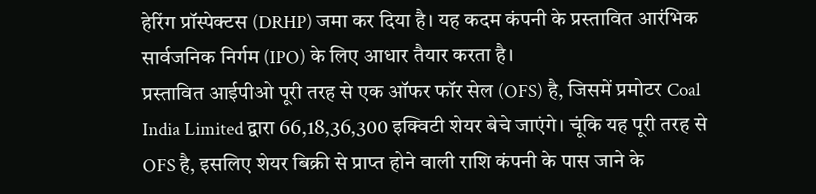हेरिंग प्रॉस्पेक्टस (DRHP) जमा कर दिया है। यह कदम कंपनी के प्रस्तावित आरंभिक सार्वजनिक निर्गम (IPO) के लिए आधार तैयार करता है।
प्रस्तावित आईपीओ पूरी तरह से एक ऑफर फॉर सेल (OFS) है, जिसमें प्रमोटर Coal India Limited द्वारा 66,18,36,300 इक्विटी शेयर बेचे जाएंगे। चूंकि यह पूरी तरह से OFS है, इसलिए शेयर बिक्री से प्राप्त होने वाली राशि कंपनी के पास जाने के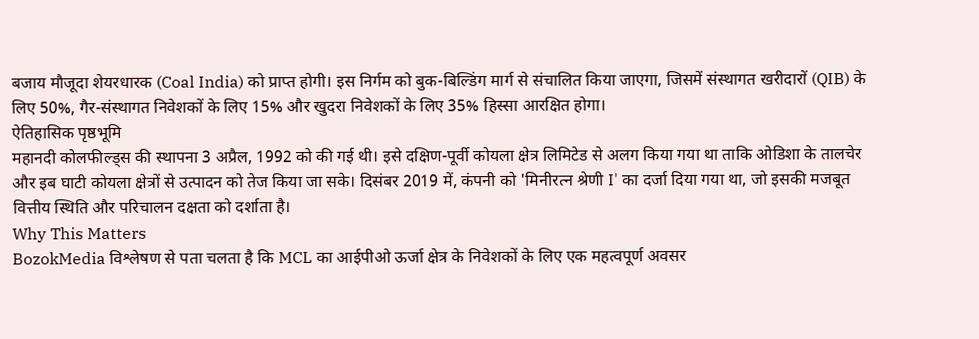बजाय मौजूदा शेयरधारक (Coal India) को प्राप्त होगी। इस निर्गम को बुक-बिल्डिंग मार्ग से संचालित किया जाएगा, जिसमें संस्थागत खरीदारों (QIB) के लिए 50%, गैर-संस्थागत निवेशकों के लिए 15% और खुदरा निवेशकों के लिए 35% हिस्सा आरक्षित होगा।
ऐतिहासिक पृष्ठभूमि
महानदी कोलफील्ड्स की स्थापना 3 अप्रैल, 1992 को की गई थी। इसे दक्षिण-पूर्वी कोयला क्षेत्र लिमिटेड से अलग किया गया था ताकि ओडिशा के तालचेर और इब घाटी कोयला क्षेत्रों से उत्पादन को तेज किया जा सके। दिसंबर 2019 में, कंपनी को 'मिनीरत्न श्रेणी I' का दर्जा दिया गया था, जो इसकी मजबूत वित्तीय स्थिति और परिचालन दक्षता को दर्शाता है।
Why This Matters
BozokMedia विश्लेषण से पता चलता है कि MCL का आईपीओ ऊर्जा क्षेत्र के निवेशकों के लिए एक महत्वपूर्ण अवसर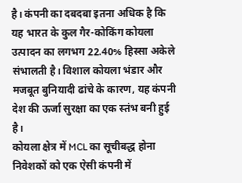है। कंपनी का दबदबा इतना अधिक है कि यह भारत के कुल गैर-कोकिंग कोयला उत्पादन का लगभग 22.40% हिस्सा अकेले संभालती है। विशाल कोयला भंडार और मजबूत बुनियादी ढांचे के कारण, यह कंपनी देश की ऊर्जा सुरक्षा का एक स्तंभ बनी हुई है।
कोयला क्षेत्र में MCL का सूचीबद्ध होना निवेशकों को एक ऐसी कंपनी में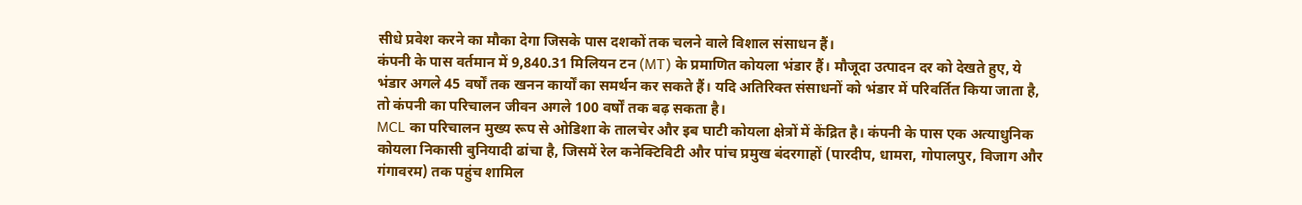सीधे प्रवेश करने का मौका देगा जिसके पास दशकों तक चलने वाले विशाल संसाधन हैं।
कंपनी के पास वर्तमान में 9,840.31 मिलियन टन (MT) के प्रमाणित कोयला भंडार हैं। मौजूदा उत्पादन दर को देखते हुए, ये भंडार अगले 45 वर्षों तक खनन कार्यों का समर्थन कर सकते हैं। यदि अतिरिक्त संसाधनों को भंडार में परिवर्तित किया जाता है, तो कंपनी का परिचालन जीवन अगले 100 वर्षों तक बढ़ सकता है।
MCL का परिचालन मुख्य रूप से ओडिशा के तालचेर और इब घाटी कोयला क्षेत्रों में केंद्रित है। कंपनी के पास एक अत्याधुनिक कोयला निकासी बुनियादी ढांचा है, जिसमें रेल कनेक्टिविटी और पांच प्रमुख बंदरगाहों (पारदीप, धामरा, गोपालपुर, विजाग और गंगावरम) तक पहुंच शामिल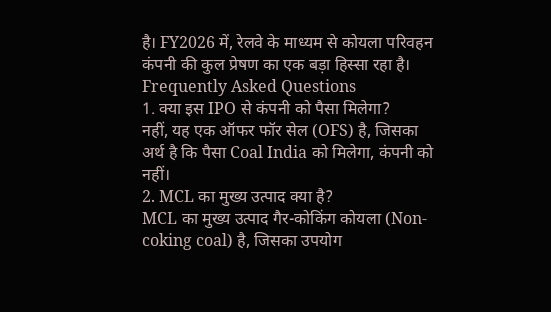है। FY2026 में, रेलवे के माध्यम से कोयला परिवहन कंपनी की कुल प्रेषण का एक बड़ा हिस्सा रहा है।
Frequently Asked Questions
1. क्या इस IPO से कंपनी को पैसा मिलेगा?
नहीं, यह एक ऑफर फॉर सेल (OFS) है, जिसका अर्थ है कि पैसा Coal India को मिलेगा, कंपनी को नहीं।
2. MCL का मुख्य उत्पाद क्या है?
MCL का मुख्य उत्पाद गैर-कोकिंग कोयला (Non-coking coal) है, जिसका उपयोग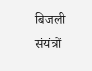बिजली संयंत्रों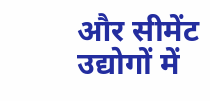और सीमेंट उद्योगों में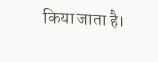किया जाता है।